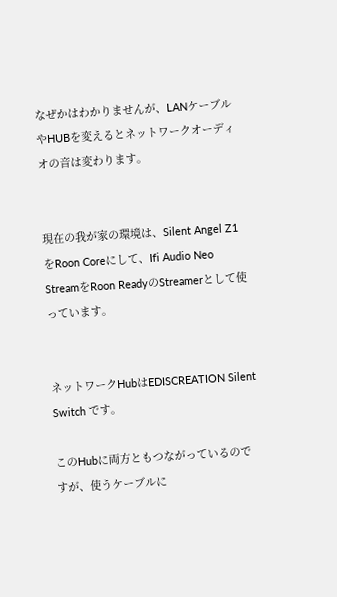なぜかはわかりませんが、LANケーブルやHUBを変えるとネットワークオーディオの音は変わります。


現在の我が家の環境は、Silent Angel Z1をRoon Coreにして、Ifi Audio Neo StreamをRoon ReadyのStreamerとして使っています。


ネットワークHubはEDISCREATION Silent Switch です。

このHubに両方ともつながっているのですが、使うケーブルに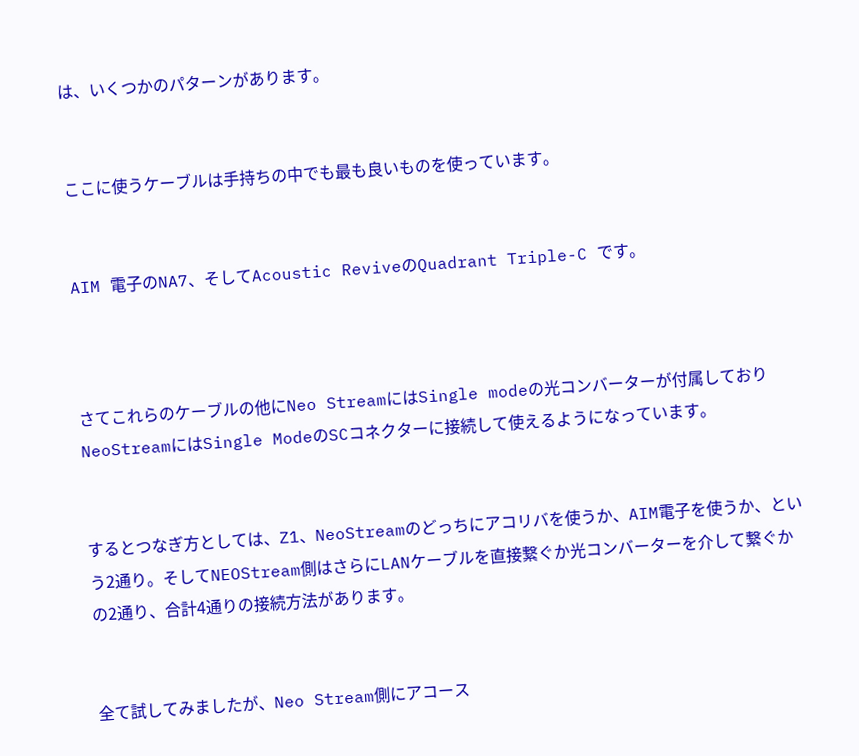は、いくつかのパターンがあります。


ここに使うケーブルは手持ちの中でも最も良いものを使っています。


AIM 電子のNA7、そしてAcoustic ReviveのQuadrant Triple-C です。



さてこれらのケーブルの他にNeo StreamにはSingle modeの光コンバーターが付属しておりNeoStreamにはSingle ModeのSCコネクターに接続して使えるようになっています。


するとつなぎ方としては、Z1、NeoStreamのどっちにアコリバを使うか、AIM電子を使うか、という2通り。そしてNEOStream側はさらにLANケーブルを直接繋ぐか光コンバーターを介して繋ぐかの2通り、合計4通りの接続方法があります。


全て試してみましたが、Neo Stream側にアコース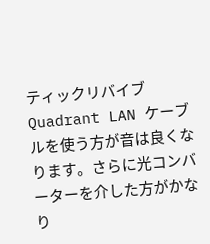ティックリバイブQuadrant LAN ケーブルを使う方が音は良くなります。さらに光コンバーターを介した方がかなり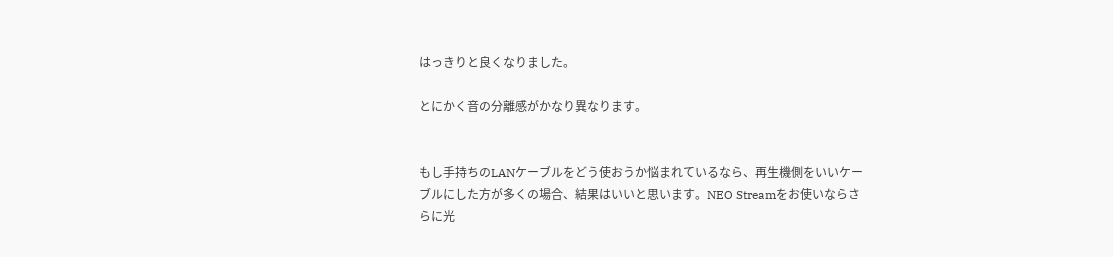はっきりと良くなりました。

とにかく音の分離感がかなり異なります。


もし手持ちのLANケーブルをどう使おうか悩まれているなら、再生機側をいいケーブルにした方が多くの場合、結果はいいと思います。NEO Streamをお使いならさらに光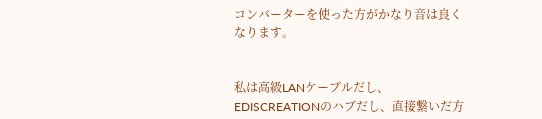コンバーターを使った方がかなり音は良くなります。


私は高級LANケーブルだし、EDISCREATIONのハブだし、直接繋いだ方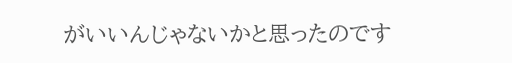がいいんじゃないかと思ったのです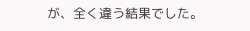が、全く違う結果でした。